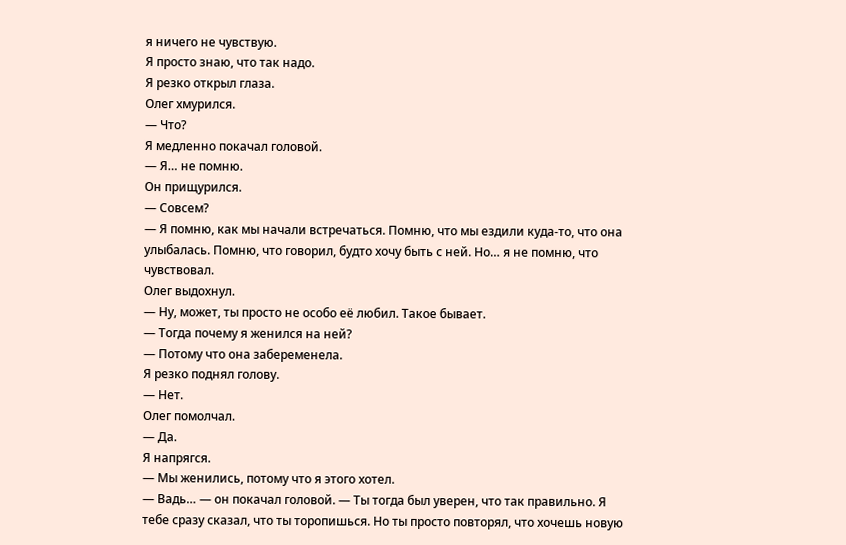я ничего не чувствую.
Я просто знаю, что так надо.
Я резко открыл глаза.
Олег хмурился.
— Что?
Я медленно покачал головой.
— Я… не помню.
Он прищурился.
— Совсем?
— Я помню, как мы начали встречаться. Помню, что мы ездили куда-то, что она улыбалась. Помню, что говорил, будто хочу быть с ней. Но… я не помню, что чувствовал.
Олег выдохнул.
— Ну, может, ты просто не особо её любил. Такое бывает.
— Тогда почему я женился на ней?
— Потому что она забеременела.
Я резко поднял голову.
— Нет.
Олег помолчал.
— Да.
Я напрягся.
— Мы женились, потому что я этого хотел.
— Вадь… — он покачал головой. — Ты тогда был уверен, что так правильно. Я тебе сразу сказал, что ты торопишься. Но ты просто повторял, что хочешь новую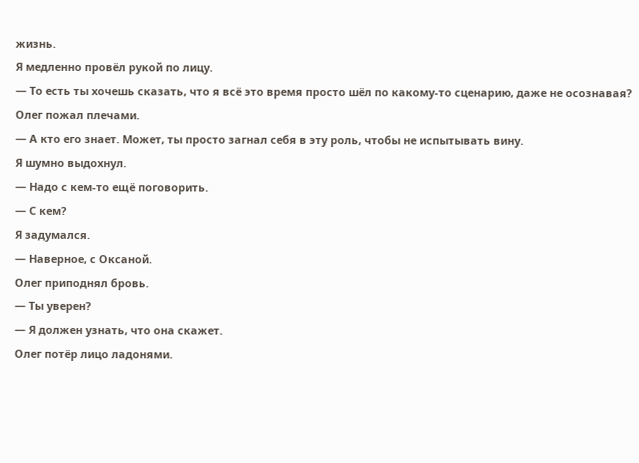жизнь.
Я медленно провёл рукой по лицу.
— То есть ты хочешь сказать, что я всё это время просто шёл по какому-то сценарию, даже не осознавая?
Олег пожал плечами.
— А кто его знает. Может, ты просто загнал себя в эту роль, чтобы не испытывать вину.
Я шумно выдохнул.
— Надо с кем-то ещё поговорить.
— С кем?
Я задумался.
— Наверное, с Оксаной.
Олег приподнял бровь.
— Ты уверен?
— Я должен узнать, что она скажет.
Олег потёр лицо ладонями.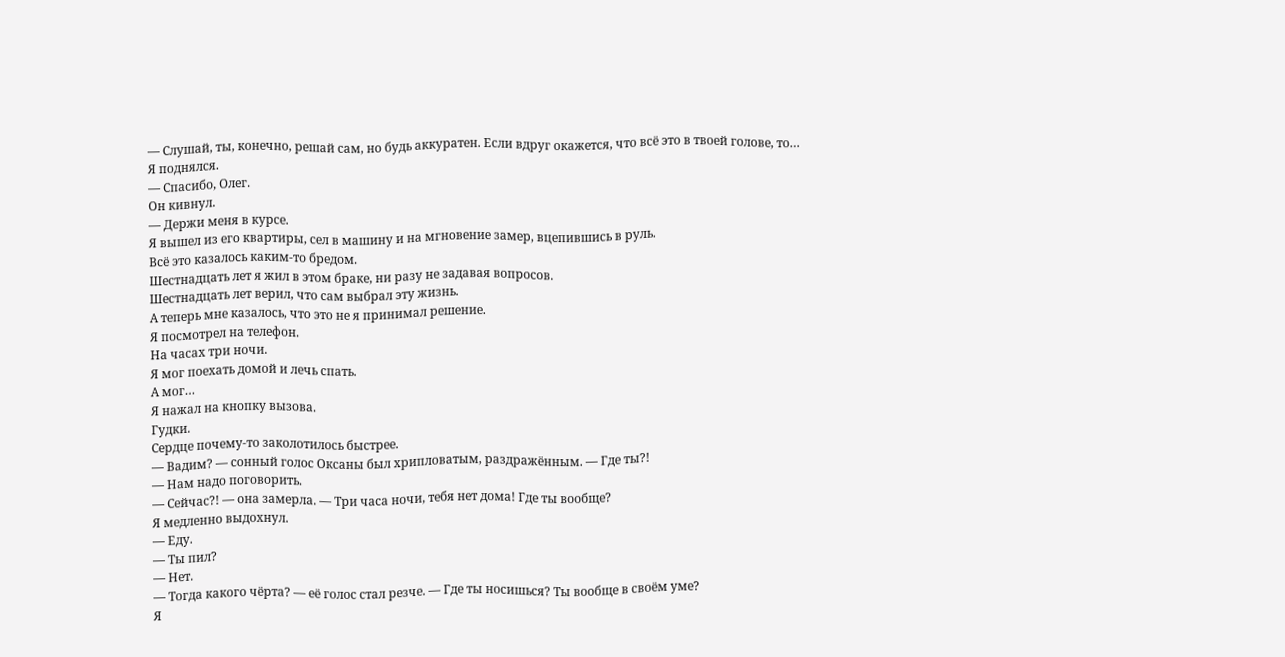— Слушай, ты, конечно, решай сам, но будь аккуратен. Если вдруг окажется, что всё это в твоей голове, то…
Я поднялся.
— Спасибо, Олег.
Он кивнул.
— Держи меня в курсе.
Я вышел из его квартиры, сел в машину и на мгновение замер, вцепившись в руль.
Всё это казалось каким-то бредом.
Шестнадцать лет я жил в этом браке, ни разу не задавая вопросов.
Шестнадцать лет верил, что сам выбрал эту жизнь.
А теперь мне казалось, что это не я принимал решение.
Я посмотрел на телефон.
На часах три ночи.
Я мог поехать домой и лечь спать.
А мог…
Я нажал на кнопку вызова.
Гудки.
Сердце почему-то заколотилось быстрее.
— Вадим? — сонный голос Оксаны был хрипловатым, раздражённым. — Где ты?!
— Нам надо поговорить.
— Сейчас?! — она замерла. — Три часа ночи, тебя нет дома! Где ты вообще?
Я медленно выдохнул.
— Еду.
— Ты пил?
— Нет.
— Тогда какого чёрта? — её голос стал резче. — Где ты носишься? Ты вообще в своём уме?
Я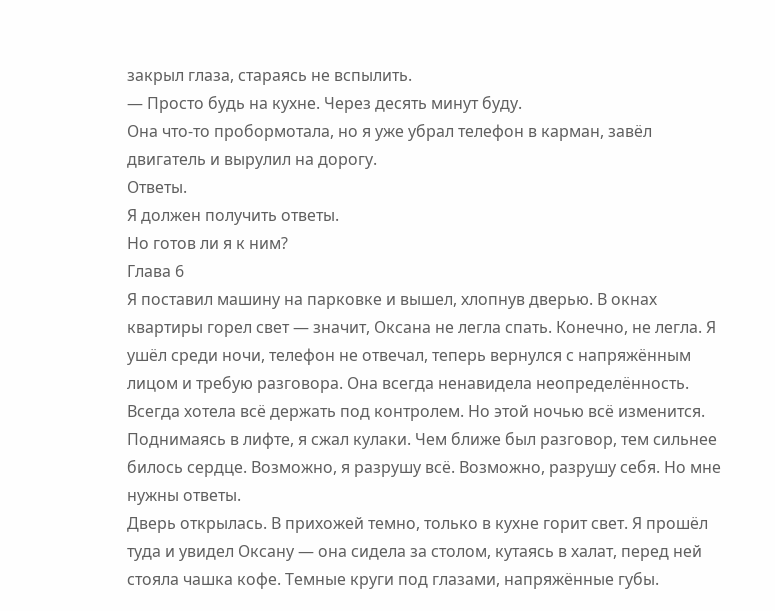закрыл глаза, стараясь не вспылить.
— Просто будь на кухне. Через десять минут буду.
Она что-то пробормотала, но я уже убрал телефон в карман, завёл двигатель и вырулил на дорогу.
Ответы.
Я должен получить ответы.
Но готов ли я к ним?
Глава 6
Я поставил машину на парковке и вышел, хлопнув дверью. В окнах квартиры горел свет — значит, Оксана не легла спать. Конечно, не легла. Я ушёл среди ночи, телефон не отвечал, теперь вернулся с напряжённым лицом и требую разговора. Она всегда ненавидела неопределённость. Всегда хотела всё держать под контролем. Но этой ночью всё изменится.
Поднимаясь в лифте, я сжал кулаки. Чем ближе был разговор, тем сильнее билось сердце. Возможно, я разрушу всё. Возможно, разрушу себя. Но мне нужны ответы.
Дверь открылась. В прихожей темно, только в кухне горит свет. Я прошёл туда и увидел Оксану — она сидела за столом, кутаясь в халат, перед ней стояла чашка кофе. Темные круги под глазами, напряжённые губы.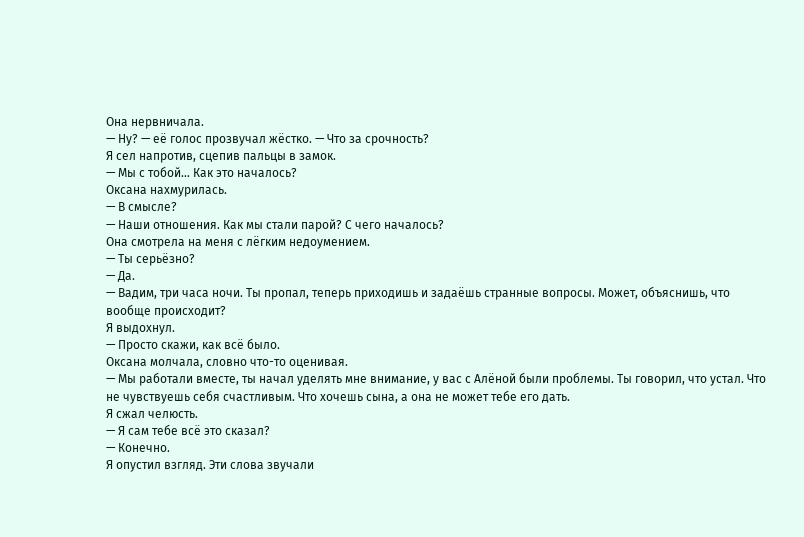Она нервничала.
— Ну? — её голос прозвучал жёстко. — Что за срочность?
Я сел напротив, сцепив пальцы в замок.
— Мы с тобой… Как это началось?
Оксана нахмурилась.
— В смысле?
— Наши отношения. Как мы стали парой? С чего началось?
Она смотрела на меня с лёгким недоумением.
— Ты серьёзно?
— Да.
— Вадим, три часа ночи. Ты пропал, теперь приходишь и задаёшь странные вопросы. Может, объяснишь, что вообще происходит?
Я выдохнул.
— Просто скажи, как всё было.
Оксана молчала, словно что-то оценивая.
— Мы работали вместе, ты начал уделять мне внимание, у вас с Алёной были проблемы. Ты говорил, что устал. Что не чувствуешь себя счастливым. Что хочешь сына, а она не может тебе его дать.
Я сжал челюсть.
— Я сам тебе всё это сказал?
— Конечно.
Я опустил взгляд. Эти слова звучали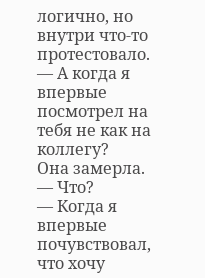логично, но внутри что-то протестовало.
— А когда я впервые посмотрел на тебя не как на коллегу?
Она замерла.
— Что?
— Когда я впервые почувствовал, что хочу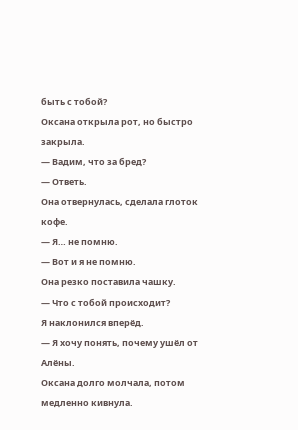быть с тобой?
Оксана открыла рот, но быстро закрыла.
— Вадим, что за бред?
— Ответь.
Она отвернулась, сделала глоток кофе.
— Я… не помню.
— Вот и я не помню.
Она резко поставила чашку.
— Что с тобой происходит?
Я наклонился вперёд.
— Я хочу понять, почему ушёл от Алёны.
Оксана долго молчала, потом медленно кивнула.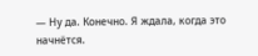— Ну да. Конечно. Я ждала, когда это начнётся.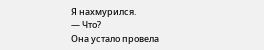Я нахмурился.
— Что?
Она устало провела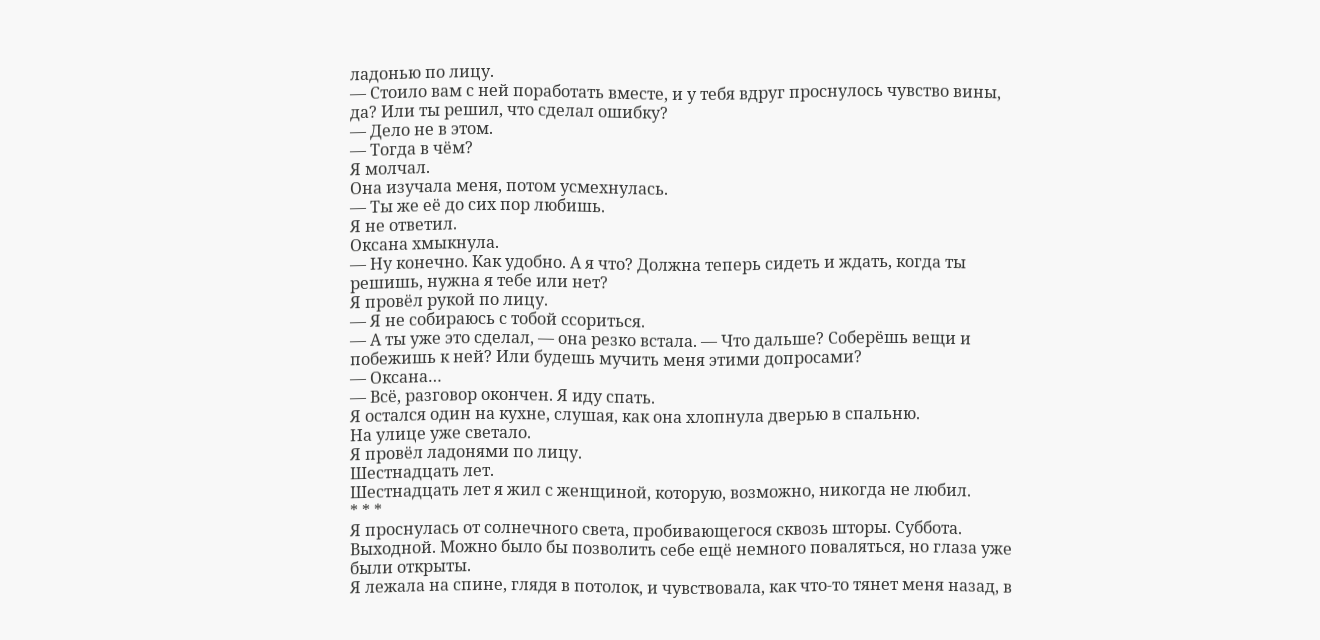ладонью по лицу.
— Стоило вам с ней поработать вместе, и у тебя вдруг проснулось чувство вины, да? Или ты решил, что сделал ошибку?
— Дело не в этом.
— Тогда в чём?
Я молчал.
Она изучала меня, потом усмехнулась.
— Ты же её до сих пор любишь.
Я не ответил.
Оксана хмыкнула.
— Ну конечно. Как удобно. А я что? Должна теперь сидеть и ждать, когда ты решишь, нужна я тебе или нет?
Я провёл рукой по лицу.
— Я не собираюсь с тобой ссориться.
— А ты уже это сделал, — она резко встала. — Что дальше? Соберёшь вещи и побежишь к ней? Или будешь мучить меня этими допросами?
— Оксана…
— Всё, разговор окончен. Я иду спать.
Я остался один на кухне, слушая, как она хлопнула дверью в спальню.
На улице уже светало.
Я провёл ладонями по лицу.
Шестнадцать лет.
Шестнадцать лет я жил с женщиной, которую, возможно, никогда не любил.
* * *
Я проснулась от солнечного света, пробивающегося сквозь шторы. Суббота. Выходной. Можно было бы позволить себе ещё немного поваляться, но глаза уже были открыты.
Я лежала на спине, глядя в потолок, и чувствовала, как что-то тянет меня назад, в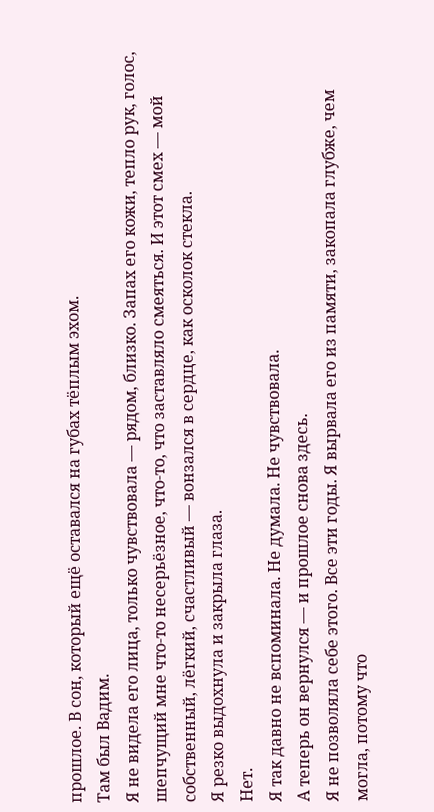прошлое. В сон, который ещё оставался на губах тёплым эхом.
Там был Вадим.
Я не видела его лица, только чувствовала — рядом, близко. Запах его кожи, тепло рук, голос, шепчущий мне что-то несерьёзное, что-то, что заставляло смеяться. И этот смех — мой собственный, лёгкий, счастливый — вонзался в сердце, как осколок стекла.
Я резко выдохнула и закрыла глаза.
Нет.
Я так давно не вспоминала. Не думала. Не чувствовала.
А теперь он вернулся — и прошлое снова здесь.
Я не позволяла себе этого. Все эти годы. Я вырвала его из памяти, закопала глубже, чем могла, потому что